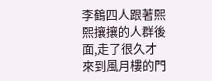李鶴四人跟著熙熙攘攘的人群後面,走了很久才來到風月樓的門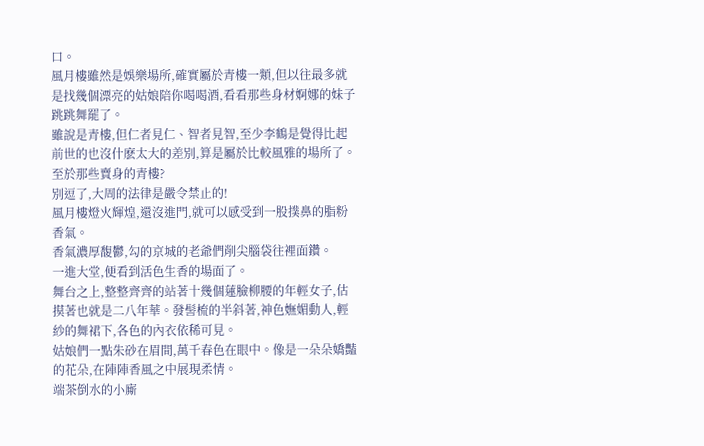口。
風月樓雖然是娛樂場所,確實屬於青樓一類,但以往最多就是找幾個漂亮的姑娘陪你喝喝酒,看看那些身材婀娜的妹子跳跳舞罷了。
雖說是青樓,但仁者見仁、智者見智,至少李鶴是覺得比起前世的也沒什麽太大的差別,算是屬於比較風雅的場所了。
至於那些賣身的青樓?
別逗了,大周的法律是嚴令禁止的!
風月樓燈火輝煌,還沒進門,就可以感受到一股撲鼻的脂粉香氣。
香氣濃厚馥鬱,勾的京城的老爺們削尖腦袋往裡面鑽。
一進大堂,便看到活色生香的場面了。
舞台之上,整整齊齊的站著十幾個蓮臉柳腰的年輕女子,估摸著也就是二八年華。發髻梳的半斜著,神色嫵媚動人,輕紗的舞裙下,各色的內衣依稀可見。
姑娘們一點朱砂在眉間,萬千春色在眼中。像是一朵朵嬌豔的花朵,在陣陣香風之中展現柔情。
端茶倒水的小廝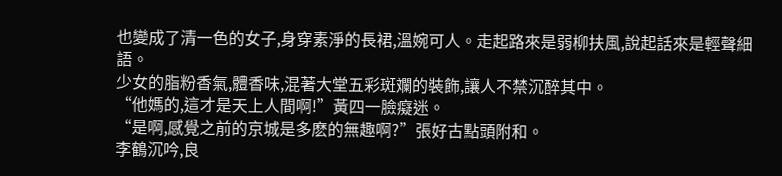也變成了清一色的女子,身穿素淨的長裙,溫婉可人。走起路來是弱柳扶風,說起話來是輕聲細語。
少女的脂粉香氣,體香味,混著大堂五彩斑斕的裝飾,讓人不禁沉醉其中。
“他媽的,這才是天上人間啊!”黃四一臉癡迷。
“是啊,感覺之前的京城是多麽的無趣啊?”張好古點頭附和。
李鶴沉吟,良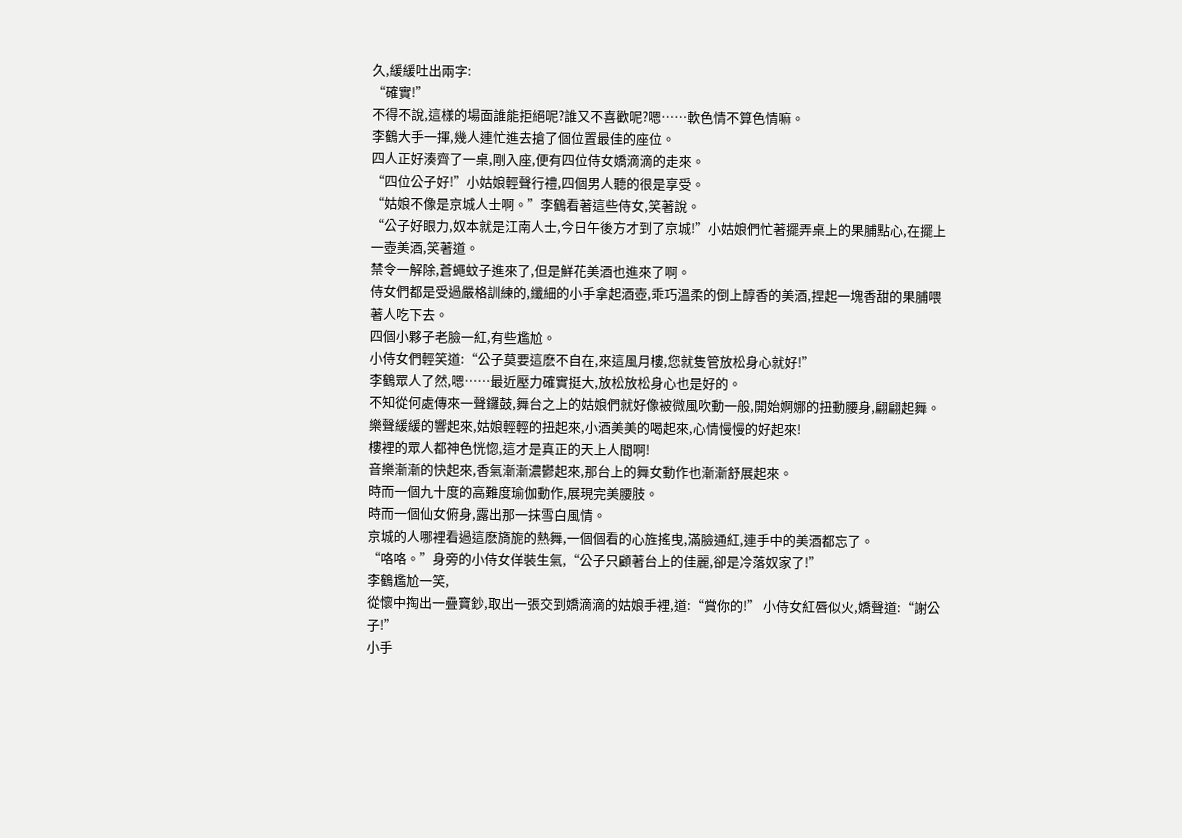久,緩緩吐出兩字:
“確實!”
不得不說,這樣的場面誰能拒絕呢?誰又不喜歡呢?嗯……軟色情不算色情嘛。
李鶴大手一揮,幾人連忙進去搶了個位置最佳的座位。
四人正好湊齊了一桌,剛入座,便有四位侍女嬌滴滴的走來。
“四位公子好!”小姑娘輕聲行禮,四個男人聽的很是享受。
“姑娘不像是京城人士啊。”李鶴看著這些侍女,笑著說。
“公子好眼力,奴本就是江南人士,今日午後方才到了京城!”小姑娘們忙著擺弄桌上的果脯點心,在擺上一壺美酒,笑著道。
禁令一解除,蒼蠅蚊子進來了,但是鮮花美酒也進來了啊。
侍女們都是受過嚴格訓練的,纖細的小手拿起酒壺,乖巧溫柔的倒上醇香的美酒,捏起一塊香甜的果脯喂著人吃下去。
四個小夥子老臉一紅,有些尷尬。
小侍女們輕笑道:“公子莫要這麽不自在,來這風月樓,您就隻管放松身心就好!”
李鶴眾人了然,嗯……最近壓力確實挺大,放松放松身心也是好的。
不知從何處傳來一聲鑼鼓,舞台之上的姑娘們就好像被微風吹動一般,開始婀娜的扭動腰身,翩翩起舞。
樂聲緩緩的響起來,姑娘輕輕的扭起來,小酒美美的喝起來,心情慢慢的好起來!
樓裡的眾人都神色恍惚,這才是真正的天上人間啊!
音樂漸漸的快起來,香氣漸漸濃鬱起來,那台上的舞女動作也漸漸舒展起來。
時而一個九十度的高難度瑜伽動作,展現完美腰肢。
時而一個仙女俯身,露出那一抹雪白風情。
京城的人哪裡看過這麽旖旎的熱舞,一個個看的心旌搖曳,滿臉通紅,連手中的美酒都忘了。
“咯咯。”身旁的小侍女佯裝生氣,“公子只顧著台上的佳麗,卻是冷落奴家了!”
李鶴尷尬一笑,
從懷中掏出一疊寶鈔,取出一張交到嬌滴滴的姑娘手裡,道:“賞你的!” 小侍女紅唇似火,嬌聲道:“謝公子!”
小手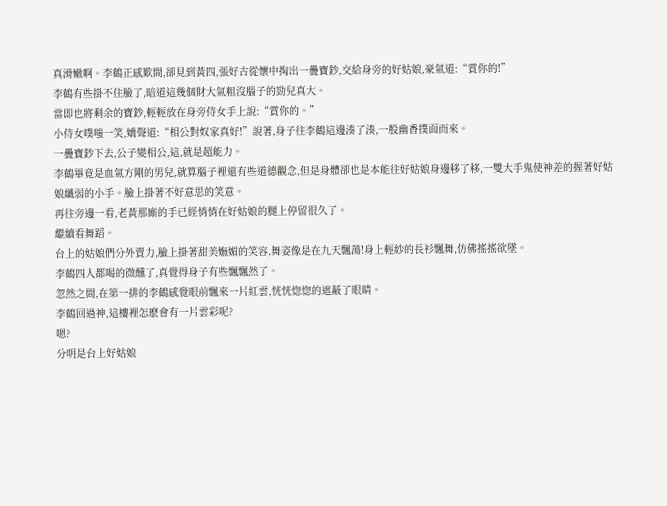真滑嫩啊。李鶴正感歎間,卻見到黃四,張好古從懷中掏出一疊寶鈔,交給身旁的好姑娘,豪氣道:“賞你的!”
李鶴有些掛不住臉了,暗道這幾個財大氣粗沒腦子的勁兒真大。
當即也將剩余的寶鈔,輕輕放在身旁侍女手上說:“賞你的。”
小侍女噗嗤一笑,嬌聲道:“相公對奴家真好!”說著,身子往李鶴這邊湊了湊,一股幽香撲面而來。
一疊寶鈔下去,公子變相公,這,就是超能力。
李鶴畢竟是血氣方剛的男兒,就算腦子裡還有些道德觀念,但是身體卻也是本能往好姑娘身邊移了移,一雙大手鬼使神差的握著好姑娘纖弱的小手。臉上掛著不好意思的笑意。
再往旁邊一看,老黃那廝的手已經悄悄在好姑娘的腿上停留很久了。
繼續看舞蹈。
台上的姑娘們分外賣力,臉上掛著甜美嫵媚的笑容,舞姿像是在九天飄蕩!身上輕紗的長衫飄舞,仿佛搖搖欲墜。
李鶴四人都喝的微醺了,真覺得身子有些飄飄然了。
忽然之間,在第一排的李鶴感覺眼前飄來一片紅雲,恍恍惚惚的遮蔽了眼睛。
李鶴回過神,這樓裡怎麽會有一片雲彩呢?
嗯?
分明是台上好姑娘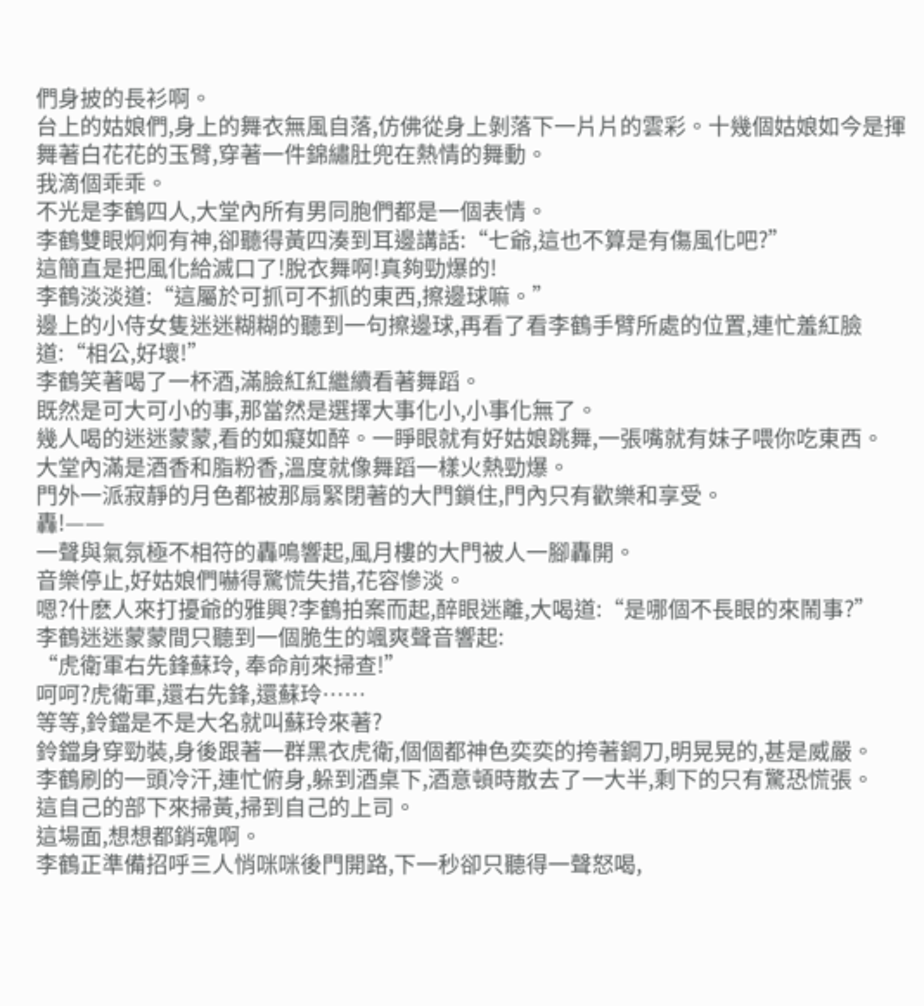們身披的長衫啊。
台上的姑娘們,身上的舞衣無風自落,仿佛從身上剝落下一片片的雲彩。十幾個姑娘如今是揮舞著白花花的玉臂,穿著一件錦繡肚兜在熱情的舞動。
我滴個乖乖。
不光是李鶴四人,大堂內所有男同胞們都是一個表情。
李鶴雙眼炯炯有神,卻聽得黃四湊到耳邊講話:“七爺,這也不算是有傷風化吧?”
這簡直是把風化給滅口了!脫衣舞啊!真夠勁爆的!
李鶴淡淡道:“這屬於可抓可不抓的東西,擦邊球嘛。”
邊上的小侍女隻迷迷糊糊的聽到一句擦邊球,再看了看李鶴手臂所處的位置,連忙羞紅臉道:“相公,好壞!”
李鶴笑著喝了一杯酒,滿臉紅紅繼續看著舞蹈。
既然是可大可小的事,那當然是選擇大事化小,小事化無了。
幾人喝的迷迷蒙蒙,看的如癡如醉。一睜眼就有好姑娘跳舞,一張嘴就有妹子喂你吃東西。
大堂內滿是酒香和脂粉香,溫度就像舞蹈一樣火熱勁爆。
門外一派寂靜的月色都被那扇緊閉著的大門鎖住,門內只有歡樂和享受。
轟!——
一聲與氣氛極不相符的轟鳴響起,風月樓的大門被人一腳轟開。
音樂停止,好姑娘們嚇得驚慌失措,花容慘淡。
嗯?什麽人來打擾爺的雅興?李鶴拍案而起,醉眼迷離,大喝道:“是哪個不長眼的來鬧事?”
李鶴迷迷蒙蒙間只聽到一個脆生的颯爽聲音響起:
“虎衛軍右先鋒蘇玲, 奉命前來掃查!”
呵呵?虎衛軍,還右先鋒,還蘇玲……
等等,鈴鐺是不是大名就叫蘇玲來著?
鈴鐺身穿勁裝,身後跟著一群黑衣虎衛,個個都神色奕奕的挎著鋼刀,明晃晃的,甚是威嚴。
李鶴刷的一頭冷汗,連忙俯身,躲到酒桌下,酒意頓時散去了一大半,剩下的只有驚恐慌張。
這自己的部下來掃黃,掃到自己的上司。
這場面,想想都銷魂啊。
李鶴正準備招呼三人悄咪咪後門開路,下一秒卻只聽得一聲怒喝,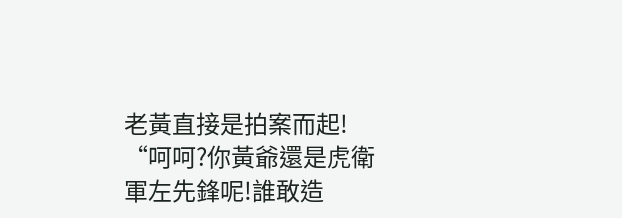老黃直接是拍案而起!
“呵呵?你黃爺還是虎衛軍左先鋒呢!誰敢造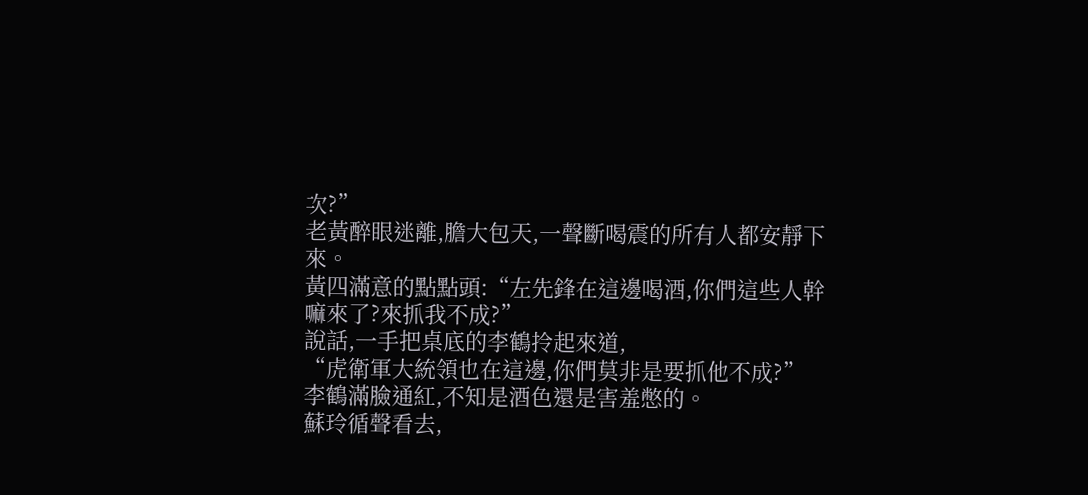次?”
老黃醉眼迷離,膽大包天,一聲斷喝震的所有人都安靜下來。
黃四滿意的點點頭:“左先鋒在這邊喝酒,你們這些人幹嘛來了?來抓我不成?”
說話,一手把桌底的李鶴拎起來道,
“虎衛軍大統領也在這邊,你們莫非是要抓他不成?”
李鶴滿臉通紅,不知是酒色還是害羞憋的。
蘇玲循聲看去,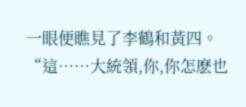一眼便瞧見了李鶴和黃四。
“這……大統領,你,你怎麽也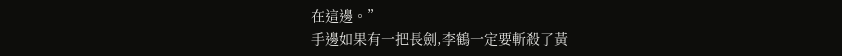在這邊。”
手邊如果有一把長劍,李鶴一定要斬殺了黃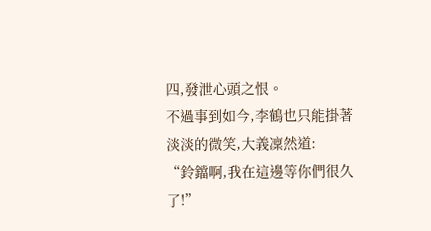四,發泄心頭之恨。
不過事到如今,李鶴也只能掛著淡淡的微笑,大義凜然道:
“鈴鐺啊,我在這邊等你們很久了!”